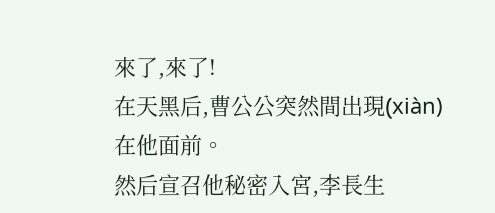來了,來了!
在天黑后,曹公公突然間出現(xiàn)在他面前。
然后宣召他秘密入宮,李長生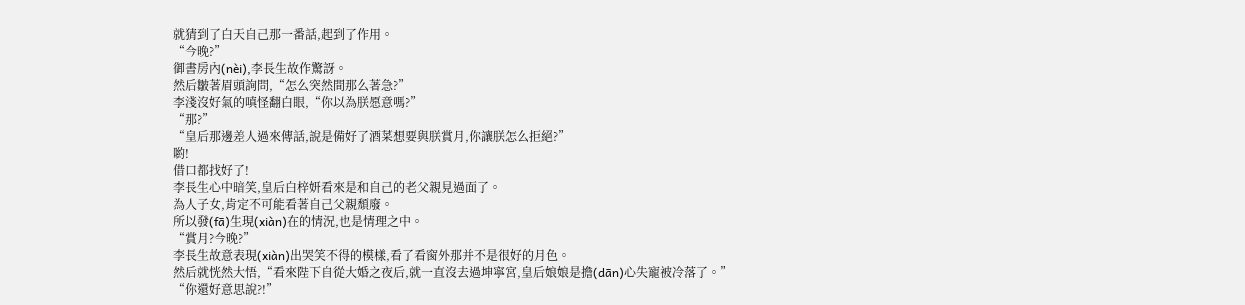就猜到了白天自己那一番話,起到了作用。
“今晚?”
御書房內(nèi),李長生故作驚訝。
然后皺著眉頭詢問,“怎么突然間那么著急?”
李淺沒好氣的嗔怪翻白眼,“你以為朕愿意嗎?”
“那?”
“皇后那邊差人過來傳話,說是備好了酒菜想要與朕賞月,你讓朕怎么拒絕?”
喲!
借口都找好了!
李長生心中暗笑,皇后白梓妍看來是和自己的老父親見過面了。
為人子女,肯定不可能看著自己父親頹廢。
所以發(fā)生現(xiàn)在的情況,也是情理之中。
“賞月?今晚?”
李長生故意表現(xiàn)出哭笑不得的模樣,看了看窗外那并不是很好的月色。
然后就恍然大悟,“看來陛下自從大婚之夜后,就一直沒去過坤寧宮,皇后娘娘是擔(dān)心失寵被冷落了。”
“你還好意思說?!”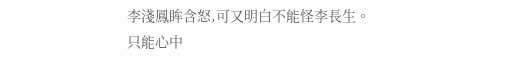李淺鳳眸含怒,可又明白不能怪李長生。
只能心中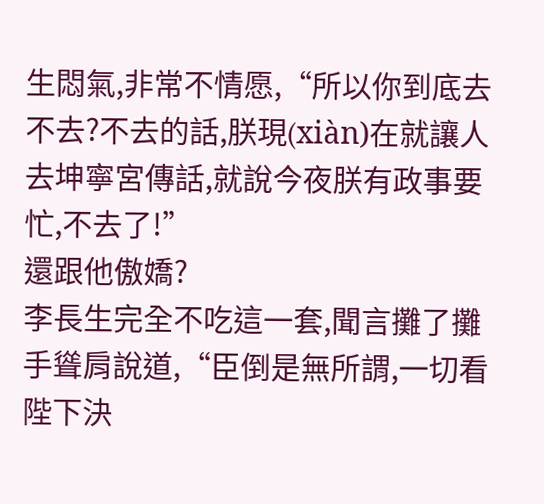生悶氣,非常不情愿,“所以你到底去不去?不去的話,朕現(xiàn)在就讓人去坤寧宮傳話,就說今夜朕有政事要忙,不去了!”
還跟他傲嬌?
李長生完全不吃這一套,聞言攤了攤手聳肩說道,“臣倒是無所謂,一切看陛下決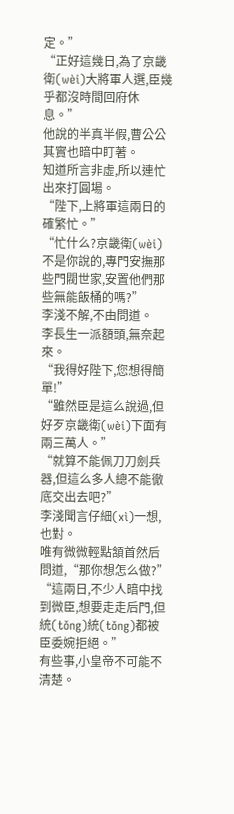定。”
“正好這幾日,為了京畿衛(wèi)大將軍人選,臣幾乎都沒時間回府休息。”
他說的半真半假,曹公公其實也暗中盯著。
知道所言非虛,所以連忙出來打圓場。
“陛下,上將軍這兩日的確繁忙。”
“忙什么?京畿衛(wèi)不是你說的,專門安撫那些門閥世家,安置他們那些無能飯桶的嗎?”
李淺不解,不由問道。
李長生一派額頭,無奈起來。
“我得好陛下,您想得簡單!”
“雖然臣是這么說過,但好歹京畿衛(wèi)下面有兩三萬人。”
“就算不能佩刀刀劍兵器,但這么多人總不能徹底交出去吧?”
李淺聞言仔細(xì)一想,也對。
唯有微微輕點頷首然后問道,“那你想怎么做?”
“這兩日,不少人暗中找到微臣,想要走走后門,但統(tǒng)統(tǒng)都被臣委婉拒絕。”
有些事,小皇帝不可能不清楚。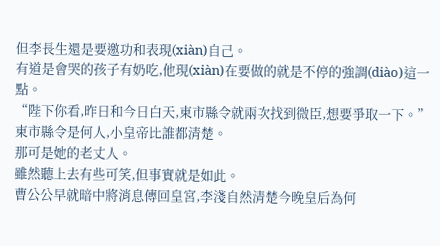但李長生還是要邀功和表現(xiàn)自己。
有道是會哭的孩子有奶吃,他現(xiàn)在要做的就是不停的強調(diào)這一點。
“陛下你看,昨日和今日白天,東市縣令就兩次找到微臣,想要爭取一下。”
東市縣令是何人,小皇帝比誰都清楚。
那可是她的老丈人。
雖然聽上去有些可笑,但事實就是如此。
曹公公早就暗中將消息傳回皇宮,李淺自然清楚今晚皇后為何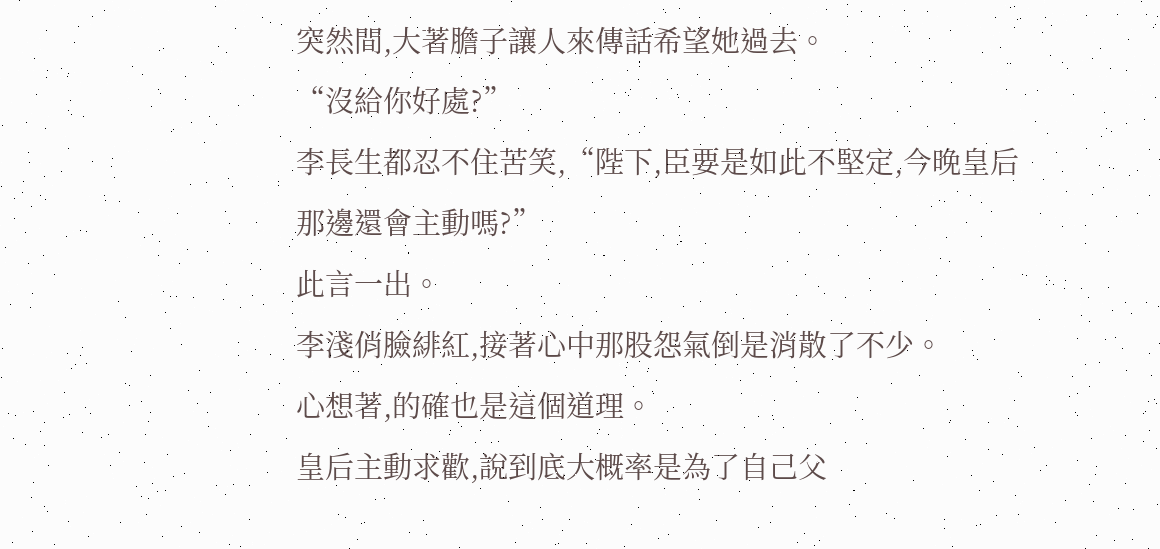突然間,大著膽子讓人來傳話希望她過去。
“沒給你好處?”
李長生都忍不住苦笑,“陛下,臣要是如此不堅定,今晚皇后那邊還會主動嗎?”
此言一出。
李淺俏臉緋紅,接著心中那股怨氣倒是消散了不少。
心想著,的確也是這個道理。
皇后主動求歡,說到底大概率是為了自己父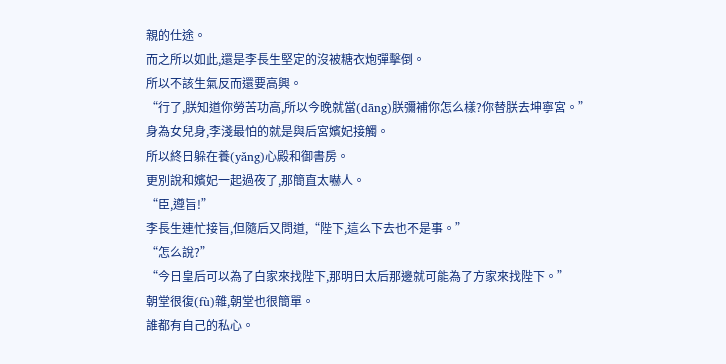親的仕途。
而之所以如此,還是李長生堅定的沒被糖衣炮彈擊倒。
所以不該生氣反而還要高興。
“行了,朕知道你勞苦功高,所以今晚就當(dāng)朕彌補你怎么樣?你替朕去坤寧宮。”
身為女兒身,李淺最怕的就是與后宮嬪妃接觸。
所以終日躲在養(yǎng)心殿和御書房。
更別說和嬪妃一起過夜了,那簡直太嚇人。
“臣,遵旨!”
李長生連忙接旨,但隨后又問道,“陛下,這么下去也不是事。”
“怎么說?”
“今日皇后可以為了白家來找陛下,那明日太后那邊就可能為了方家來找陛下。”
朝堂很復(fù)雜,朝堂也很簡單。
誰都有自己的私心。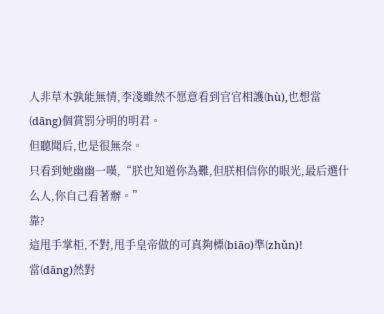人非草木孰能無情,李淺雖然不愿意看到官官相護(hù),也想當(dāng)個賞罰分明的明君。
但聽聞后,也是很無奈。
只看到她幽幽一嘆,“朕也知道你為難,但朕相信你的眼光,最后選什么人,你自己看著辦。”
靠?
這甩手掌柜,不對,甩手皇帝做的可真夠標(biāo)準(zhǔn)!
當(dāng)然對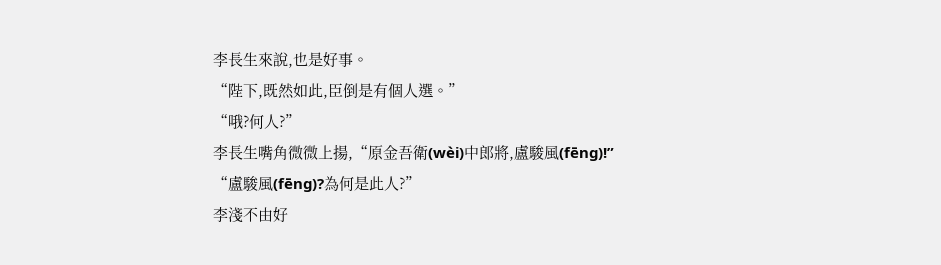李長生來說,也是好事。
“陛下,既然如此,臣倒是有個人選。”
“哦?何人?”
李長生嘴角微微上揚,“原金吾衛(wèi)中郎將,盧駿風(fēng)!”
“盧駿風(fēng)?為何是此人?”
李淺不由好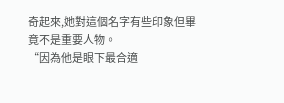奇起來,她對這個名字有些印象但畢竟不是重要人物。
“因為他是眼下最合適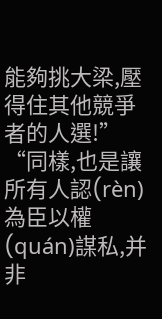能夠挑大梁,壓得住其他競爭者的人選!”
“同樣,也是讓所有人認(rèn)為臣以權(quán)謀私,并非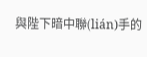與陛下暗中聯(lián)手的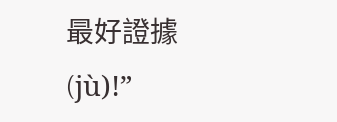最好證據(jù)!”